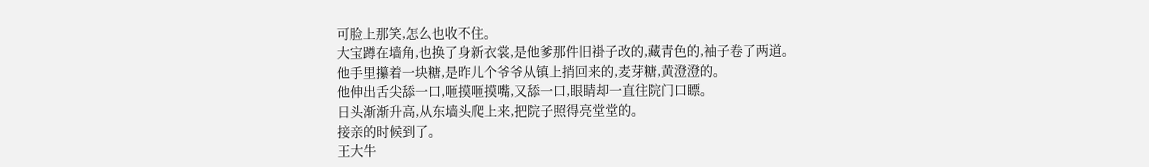可脸上那笑,怎么也收不住。
大宝蹲在墙角,也换了身新衣裳,是他爹那件旧褂子改的,藏青色的,袖子卷了两道。
他手里攥着一块糖,是昨儿个爷爷从镇上捎回来的,麦芽糖,黄澄澄的。
他伸出舌尖舔一口,咂摸咂摸嘴,又舔一口,眼睛却一直往院门口瞟。
日头渐渐升高,从东墙头爬上来,把院子照得亮堂堂的。
接亲的时候到了。
王大牛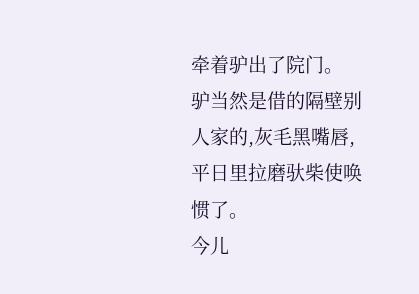牵着驴出了院门。
驴当然是借的隔壁别人家的,灰毛黑嘴唇,平日里拉磨驮柴使唤惯了。
今儿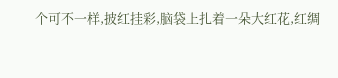个可不一样,披红挂彩,脑袋上扎着一朵大红花,红绸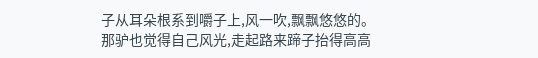子从耳朵根系到嚼子上,风一吹,飘飘悠悠的。
那驴也觉得自己风光,走起路来蹄子抬得高高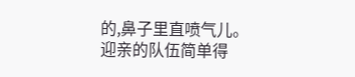的,鼻子里直喷气儿。
迎亲的队伍简单得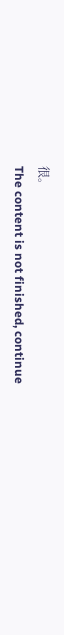很。
The content is not finished, continue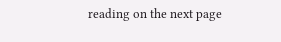reading on the next page